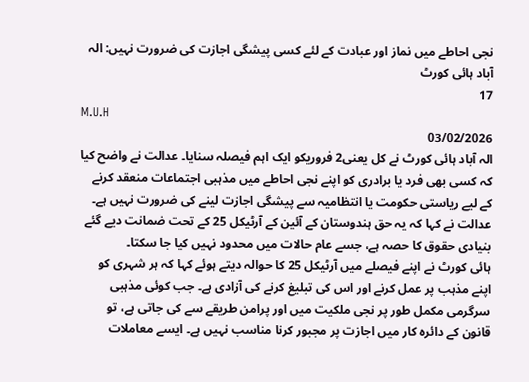نجی احاطے میں نماز اور عبادت کے لئے کسی پیشگی اجازت کی ضرورت نہیں: الہ آباد ہائی کورٹ
17
M.U.H
03/02/2026
الہ آباد ہائی کورٹ نے کل یعنی2 فروریکو ایک اہم فیصلہ سنایا۔ عدالت نے واضح کیا کہ کسی بھی فرد یا برادری کو اپنے نجی احاطے میں مذہبی اجتماعات منعقد کرنے کے لیے ریاستی حکومت یا انتظامیہ سے پیشگی اجازت لینے کی ضرورت نہیں ہے۔ عدالت نے کہا کہ یہ حق ہندوستان کے آئین کے آرٹیکل 25 کے تحت ضمانت دیے گئے بنیادی حقوق کا حصہ ہے، جسے عام حالات میں محدود نہیں کیا جا سکتا۔
ہائی کورٹ نے اپنے فیصلے میں آرٹیکل 25 کا حوالہ دیتے ہوئے کہا کہ ہر شہری کو اپنے مذہب پر عمل کرنے اور اس کی تبلیغ کرنے کی آزادی ہے۔ جب کوئی مذہبی سرگرمی مکمل طور پر نجی ملکیت میں اور پرامن طریقے سے کی جاتی ہے، تو قانون کے دائرہ کار میں اجازت پر مجبور کرنا مناسب نہیں ہے۔ ایسے معاملات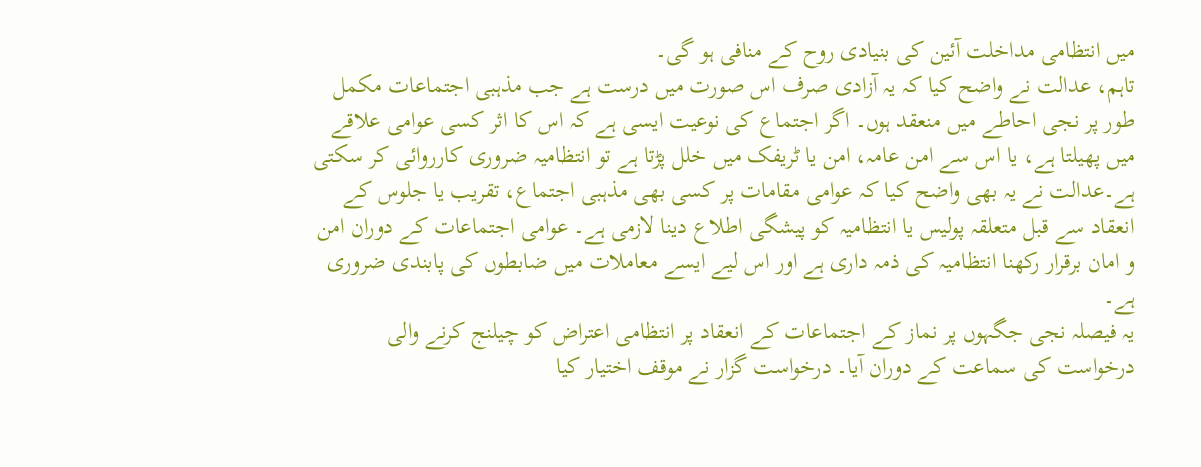میں انتظامی مداخلت آئین کی بنیادی روح کے منافی ہو گی۔
تاہم، عدالت نے واضح کیا کہ یہ آزادی صرف اس صورت میں درست ہے جب مذہبی اجتماعات مکمل طور پر نجی احاطے میں منعقد ہوں۔ اگر اجتماع کی نوعیت ایسی ہے کہ اس کا اثر کسی عوامی علاقے میں پھیلتا ہے، یا اس سے امن عامہ، امن یا ٹریفک میں خلل پڑتا ہے تو انتظامیہ ضروری کارروائی کر سکتی ہے۔عدالت نے یہ بھی واضح کیا کہ عوامی مقامات پر کسی بھی مذہبی اجتماع، تقریب یا جلوس کے انعقاد سے قبل متعلقہ پولیس یا انتظامیہ کو پیشگی اطلاع دینا لازمی ہے۔ عوامی اجتماعات کے دوران امن و امان برقرار رکھنا انتظامیہ کی ذمہ داری ہے اور اس لیے ایسے معاملات میں ضابطوں کی پابندی ضروری ہے۔
یہ فیصلہ نجی جگہوں پر نماز کے اجتماعات کے انعقاد پر انتظامی اعتراض کو چیلنج کرنے والی درخواست کی سماعت کے دوران آیا۔ درخواست گزار نے موقف اختیار کیا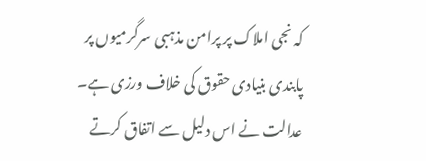کہ نجی املاک پر پرامن مذہبی سرگرمیوں پر پابندی بنیادی حقوق کی خلاف ورزی ہے۔ عدالت نے اس دلیل سے اتفاق کرتے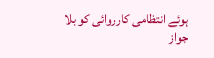ہوئے انتظامی کارروائی کو بلا جواز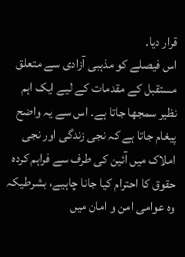قرار دیا۔
اس فیصلے کو مذہبی آزادی سے متعلق مستقبل کے مقدمات کے لیے ایک اہم نظیر سمجھا جاتا ہے۔ اس سے یہ واضح پیغام جاتا ہے کہ نجی زندگی اور نجی املاک میں آئین کی طرف سے فراہم کردہ حقوق کا احترام کیا جانا چاہیے، بشرطیکہ وہ عوامی امن و امان میں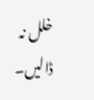خلل نہ ڈالیں۔